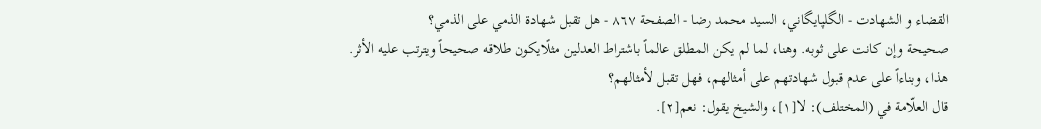القضاء و الشهادت - الگلپايگاني، السيد محمد رضا - الصفحة ٨٦٧ - هل تقبل شهادة الذمي على الذمي؟
صحيحة وإن كانت على ثوبه. وهنا، لما لم يكن المطلق عالماً باشتراط العدلين مثلًايكون طلاقه صحيحاً ويترتب عليه الأثر.
هذا، وبناءاً على عدم قبول شهادتهم على أمثالهم، فهل تقبل لأمثالهم؟
قال العلّامة في (المختلف): لا[١]، والشيخ يقول: نعم[٢].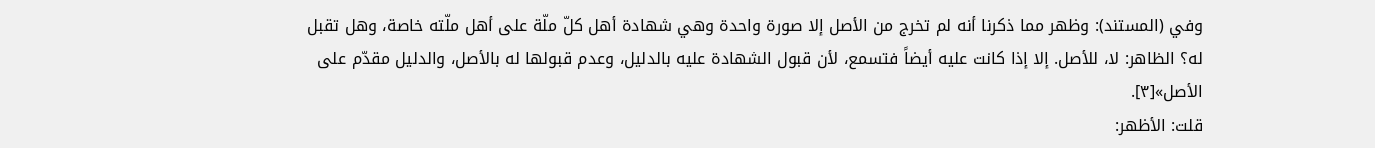وفي (المستند): وظهر مما ذكرنا أنه لم تخرج من الأصل إلا صورة واحدة وهي شهادة أهل كلّ ملّة على أهل ملّته خاصة، وهل تقبل له؟ الظاهر: لا، للأصل. إلا إذا كانت عليه أيضاً فتسمع، لأن قبول الشهادة عليه بالدليل، وعدم قبولها له بالأصل، والدليل مقدّم على الأصل»[٣].
قلت: الأظهر: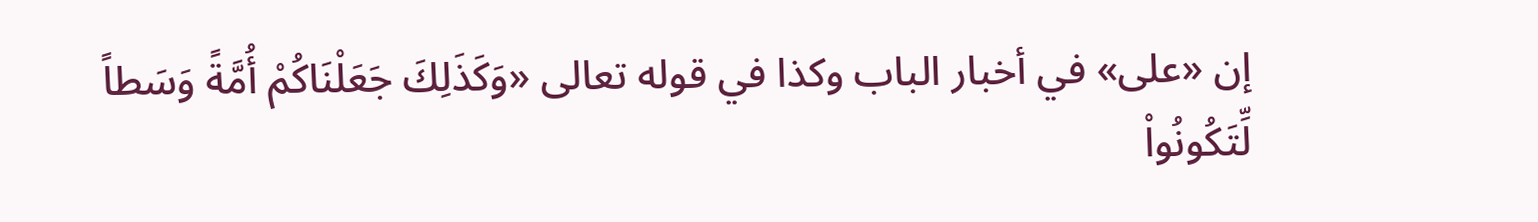إن «على» في أخبار الباب وكذا في قوله تعالى «وَكَذَلِكَ جَعَلْنَاكُمْ أُمَّةً وَسَطاً لِّتَكُونُواْ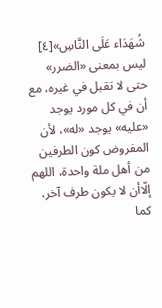شُهَدَاء عَلَى النَّاسِ»[٤] ليس بمعنى «الضرر» حتى لا تقبل في غيره، مع أن في كل مورد يوجد «عليه» يوجد «له»، لأن المفروض كون الطرفين من أهل ملة واحدة، اللهم إلّاأن لا يكون طرف آخر، كما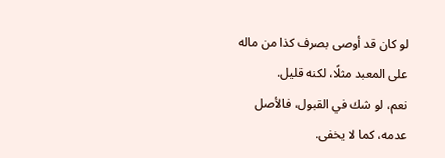لو كان قد أوصى بصرف كذا من ماله على المعبد مثلًا، لكنه قليل.
نعم، لو شك في القبول، فالأصل عدمه، كما لا يخفى.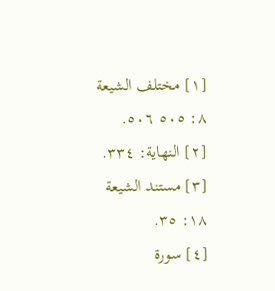[١] مختلف الشيعة ٨: ٥٠٥ ٥٠٦.
[٢] النهاية: ٣٣٤.
[٣] مستند الشيعة ١٨: ٣٥.
[٤] سورة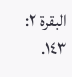البقرة ٢: ١٤٣.